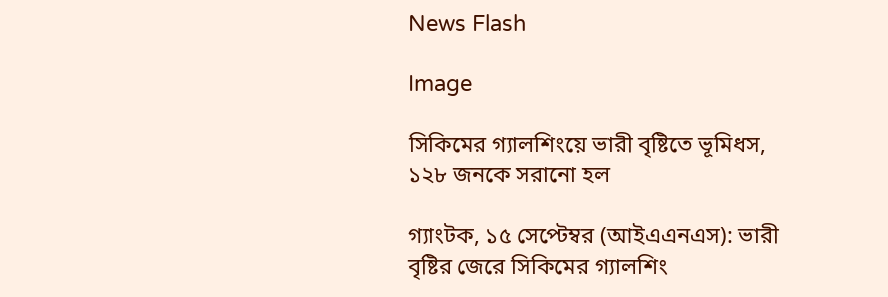News Flash

Image

সিকিমের গ্যালশিংয়ে ভারী বৃষ্টিতে ভূমিধস, ১২৮ জনকে সরানো হল

গ্যাংটক, ১৫ সেপ্টেম্বর (আইএএনএস): ভারী বৃষ্টির জেরে সিকিমের গ্যালশিং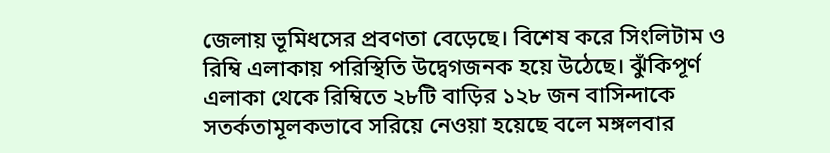জেলায় ভূমিধসের প্রবণতা বেড়েছে। বিশেষ করে সিংলিটাম ও রিম্বি এলাকায় পরিস্থিতি উদ্বেগজনক হয়ে উঠেছে। ঝুঁকিপূর্ণ এলাকা থেকে রিম্বিতে ২৮টি বাড়ির ১২৮ জন বাসিন্দাকে সতর্কতামূলকভাবে সরিয়ে নেওয়া হয়েছে বলে মঙ্গলবার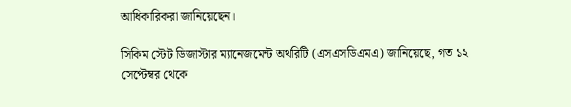আধিকারিকরা জানিয়েছেন।

সিকিম স্টেট ডিজাস্টার ম্যানেজমেন্ট অথরিটি (এসএসডিএমএ) জানিয়েছে, গত ১২ সেপ্টেম্বর থেকে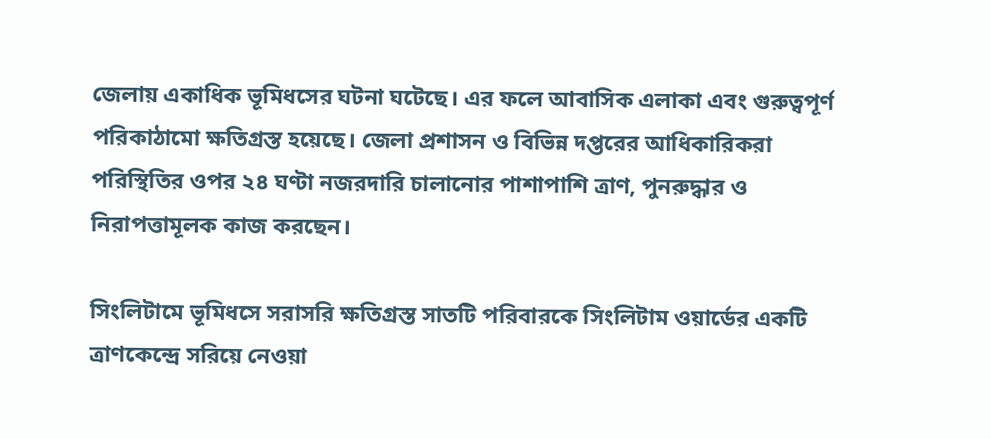জেলায় একাধিক ভূমিধসের ঘটনা ঘটেছে। এর ফলে আবাসিক এলাকা এবং গুরুত্বপূর্ণ পরিকাঠামো ক্ষতিগ্রস্ত হয়েছে। জেলা প্রশাসন ও বিভিন্ন দপ্তরের আধিকারিকরা পরিস্থিতির ওপর ২৪ ঘণ্টা নজরদারি চালানোর পাশাপাশি ত্রাণ, পুনরুদ্ধার ও নিরাপত্তামূলক কাজ করছেন।

সিংলিটামে ভূমিধসে সরাসরি ক্ষতিগ্রস্ত সাতটি পরিবারকে সিংলিটাম ওয়ার্ডের একটি ত্রাণকেন্দ্রে সরিয়ে নেওয়া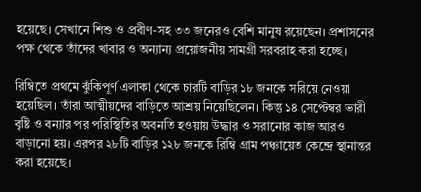হয়েছে। সেখানে শিশু ও প্রবীণ-সহ ৩৩ জনেরও বেশি মানুষ রয়েছেন। প্রশাসনের পক্ষ থেকে তাঁদের খাবার ও অন্যান্য প্রয়োজনীয় সামগ্রী সরবরাহ করা হচ্ছে।

রিম্বিতে প্রথমে ঝুঁকিপূর্ণ এলাকা থেকে চারটি বাড়ির ১৮ জনকে সরিয়ে নেওয়া হয়েছিল। তাঁরা আত্মীয়দের বাড়িতে আশ্রয় নিয়েছিলেন। কিন্তু ১৪ সেপ্টেম্বর ভারী বৃষ্টি ও বন্যার পর পরিস্থিতির অবনতি হওয়ায় উদ্ধার ও সরানোর কাজ আরও বাড়ানো হয়। এরপর ২৮টি বাড়ির ১২৮ জনকে রিম্বি গ্রাম পঞ্চায়েত কেন্দ্রে স্থানান্তর করা হয়েছে।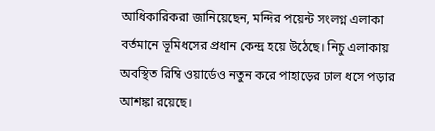আধিকারিকরা জানিয়েছেন, মন্দির পয়েন্ট সংলগ্ন এলাকা বর্তমানে ভূমিধসের প্রধান কেন্দ্র হয়ে উঠেছে। নিচু এলাকায় অবস্থিত রিম্বি ওয়ার্ডেও নতুন করে পাহাড়ের ঢাল ধসে পড়ার আশঙ্কা রয়েছে।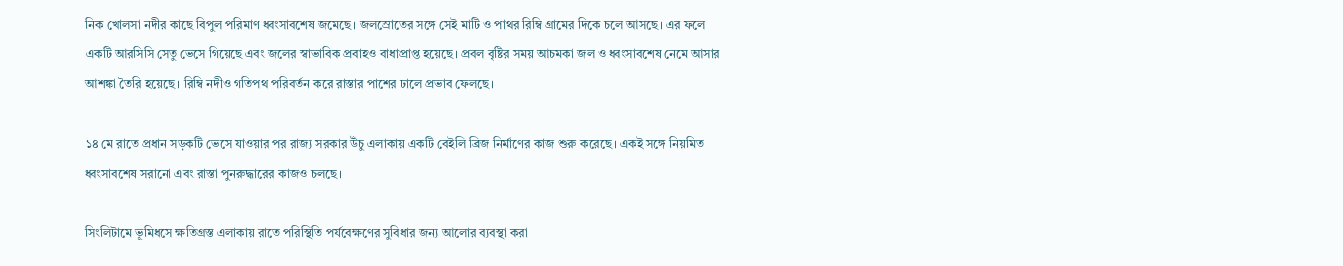নিক খোলসা নদীর কাছে বিপুল পরিমাণ ধ্বংসাবশেষ জমেছে। জলস্রোতের সঙ্গে সেই মাটি ও পাথর রিম্বি গ্রামের দিকে চলে আসছে। এর ফলে একটি আরসিসি সেতু ভেসে গিয়েছে এবং জলের স্বাভাবিক প্রবাহও বাধাপ্রাপ্ত হয়েছে। প্রবল বৃষ্টির সময় আচমকা জল ও ধ্বংসাবশেষ নেমে আসার আশঙ্কা তৈরি হয়েছে। রিম্বি নদীও গতিপথ পরিবর্তন করে রাস্তার পাশের ঢালে প্রভাব ফেলছে।

১৪ মে রাতে প্রধান সড়কটি ভেসে যাওয়ার পর রাজ্য সরকার উঁচু এলাকায় একটি বেইলি ব্রিজ নির্মাণের কাজ শুরু করেছে। একই সঙ্গে নিয়মিত ধ্বংসাবশেষ সরানো এবং রাস্তা পুনরুদ্ধারের কাজও চলছে।

সিংলিটামে ভূমিধসে ক্ষতিগ্রস্ত এলাকায় রাতে পরিস্থিতি পর্যবেক্ষণের সুবিধার জন্য আলোর ব্যবস্থা করা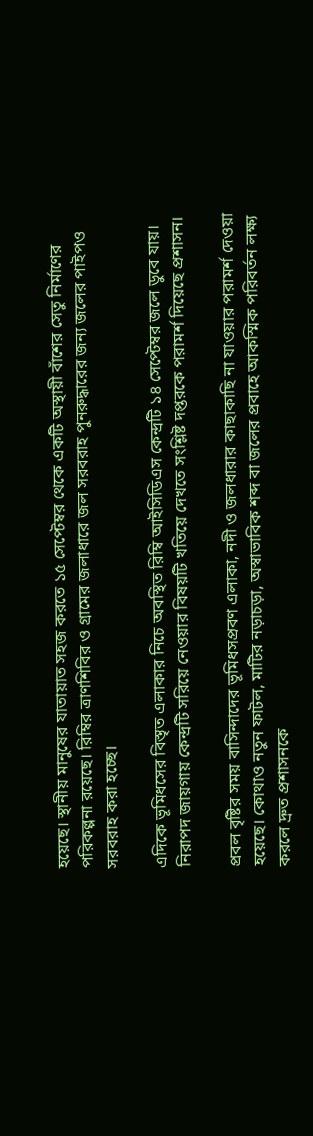হয়েছে। স্থানীয় মানুষের যাতায়াত সহজ করতে ১৫ সেপ্টেম্বর থেকে একটি অস্থায়ী বাঁশের সেতু নির্মাণের পরিকল্পনা রয়েছে। রিম্বির ত্রাণশিবির ও গ্রামের জলাধারে জল সরবরাহ পুনরুদ্ধারের জন্য জলের পাইপও সরবরাহ করা হচ্ছে।

এদিকে ভূমিধসের বিস্তৃত এলাকার নিচে অবস্থিত রিম্বি আইসিডিএস কেন্দ্রটি ১৪ সেপ্টেম্বর জলে ডুবে যায়। নিরাপদ জায়গায় কেন্দ্রটি সরিয়ে নেওয়ার বিষয়টি খতিয়ে দেখতে সংশ্লিষ্ট দপ্তরকে পরামর্শ দিয়েছে প্রশাসন।

প্রবল বৃষ্টির সময় বাসিন্দাদের ভূমিধসপ্রবণ এলাকা, নদী ও জলধারার কাছাকাছি না যাওয়ার পরামর্শ দেওয়া হয়েছে। কোথাও নতুন ফাটল, মাটির নড়াচড়া, অস্বাভাবিক শব্দ বা জলের প্রবাহে আকস্মিক পরিবর্তন লক্ষ্য করলে দ্রুত প্রশাসনকে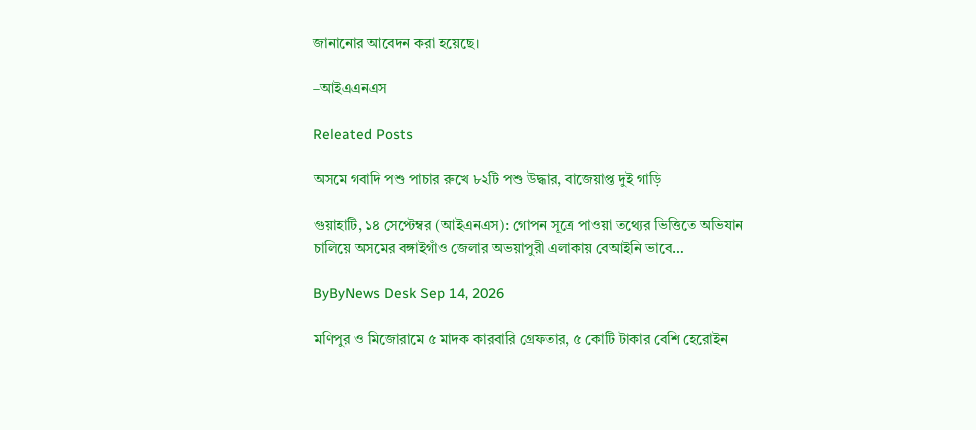জানানোর আবেদন করা হয়েছে।

–আইএএনএস

Releated Posts

অসমে গবাদি পশু পাচার রুখে ৮২টি পশু উদ্ধার, বাজেয়াপ্ত দুই গাড়ি

গুয়াহাটি, ১৪ সেপ্টেম্বর (আইএনএস): গোপন সূত্রে পাওয়া তথ্যের ভিত্তিতে অভিযান চালিয়ে অসমের বঙ্গাইগাঁও জেলার অভয়াপুরী এলাকায় বেআইনি ভাবে…

ByByNews Desk Sep 14, 2026

মণিপুর ও মিজোরামে ৫ মাদক কারবারি গ্রেফতার, ৫ কোটি টাকার বেশি হেরোইন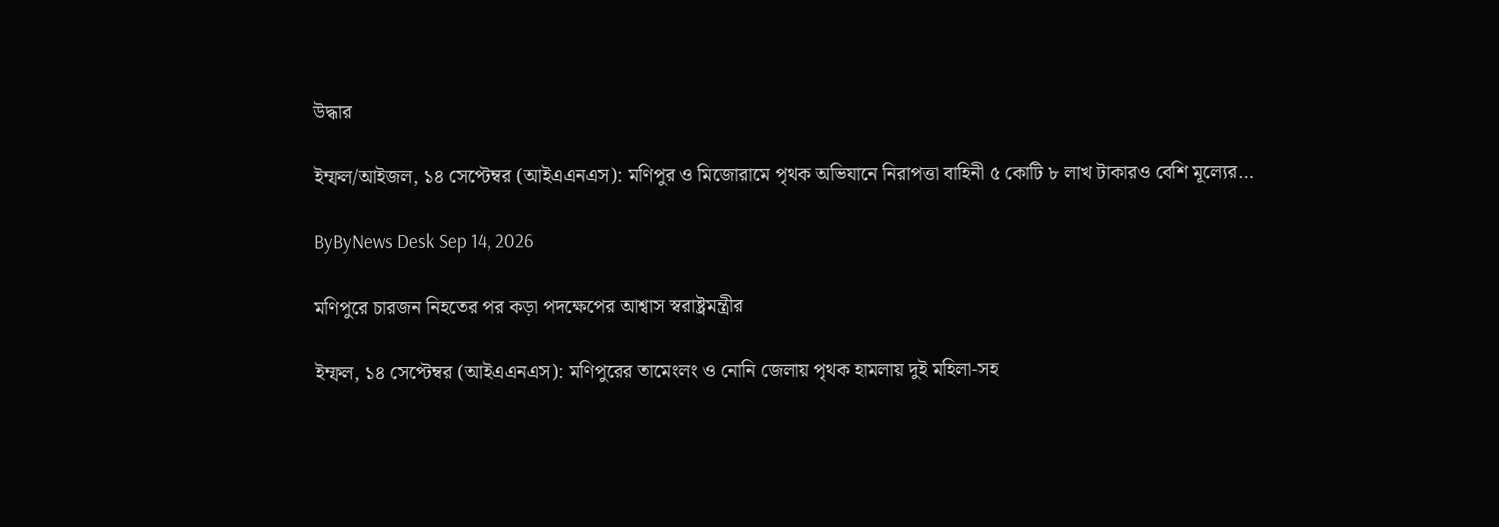উদ্ধার

ইম্ফল/আইজল, ১৪ সেপ্টেম্বর (আইএএনএস): মণিপুর ও মিজোরামে পৃথক অভিযানে নিরাপত্তা বাহিনী ৫ কোটি ৮ লাখ টাকারও বেশি মূল্যের…

ByByNews Desk Sep 14, 2026

মণিপুরে চারজন নিহতের পর কড়া পদক্ষেপের আশ্বাস স্বরাষ্ট্রমন্ত্রীর

ইম্ফল, ১৪ সেপ্টেম্বর (আইএএনএস): মণিপুরের তামেংলং ও নোনি জেলায় পৃথক হামলায় দুই মহিলা-সহ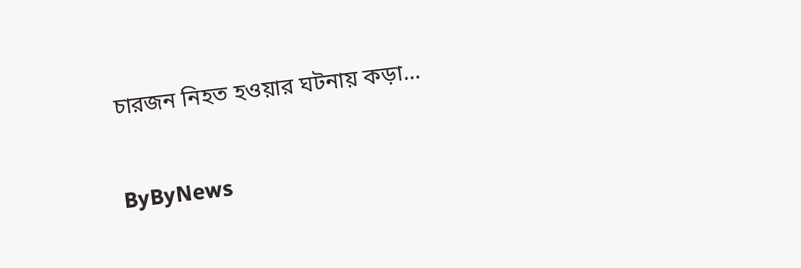চারজন নিহত হওয়ার ঘটনায় কড়া…

ByByNews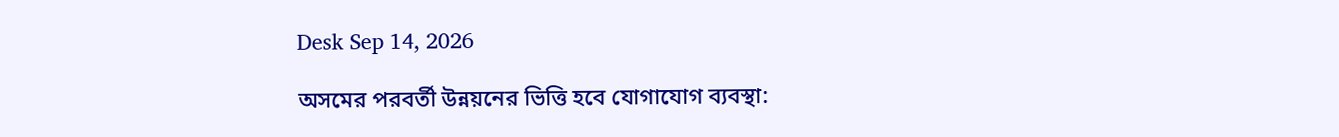Desk Sep 14, 2026

অসমের পরবর্তী উন্নয়নের ভিত্তি হবে যোগাযোগ ব্যবস্থা: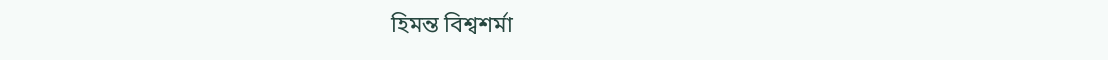হিমন্ত বিশ্বশর্মা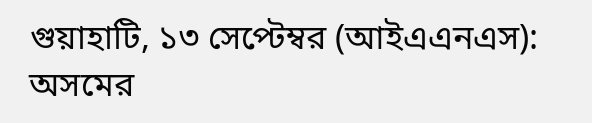গুয়াহাটি, ১৩ সেপ্টেম্বর (আইএএনএস): অসমের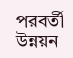পরবর্তী উন্নয়ন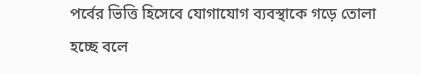পর্বের ভিত্তি হিসেবে যোগাযোগ ব্যবস্থাকে গড়ে তোলা হচ্ছে বলে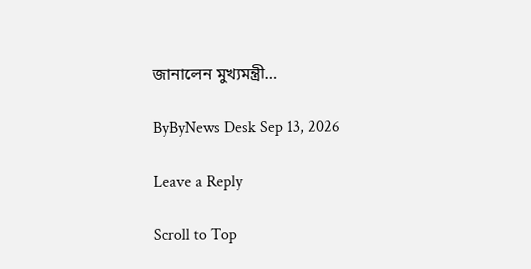জানালেন মুখ্যমন্ত্রী…

ByByNews Desk Sep 13, 2026

Leave a Reply

Scroll to Top